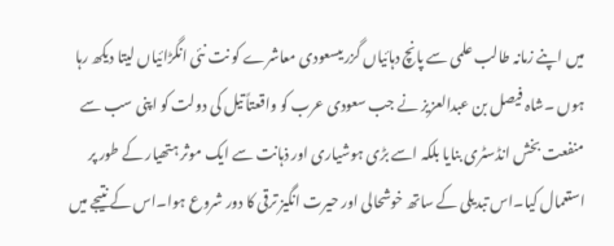میں اپنے زمانہ طالب علمی سے پانچ دہائیاں گزریںسعودی معاشرے کو نت نئی انگڑائیاں لیتا دیکھ رہا ہوں ۔شاہ فیصل بن عبدالعزیز نے جب سعودی عرب کو واقعتاً تیل کی دولت کو اپنی سب سے منفعت بخش انڈسٹری بنایا بلکہ اسے بڑی ہوشیاری اور ذہانت سے ایک موثر ہتھیار کے طور پر استعمال کیا۔اس تبدیلی کے ساتھ خوشحالی اور حیرت انگیز ترقی کا دور شروع ہوا۔اس کے نتیجے میں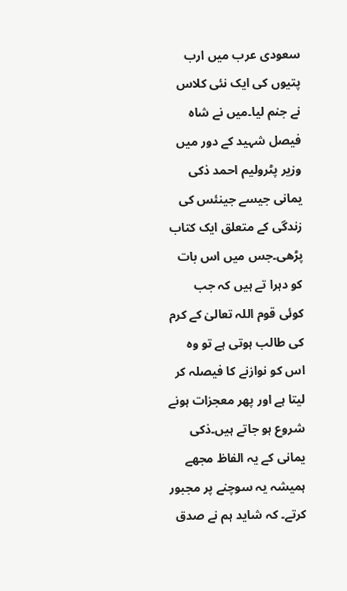سعودی عرب میں ارب پتیوں کی ایک نئی کلاس نے جنم لیا۔میں نے شاہ فیصل شہید کے دور میں وزیر پٹرولیم احمد ذکی یمانی جیسے جینئس کی زندگی کے متعلق ایک کتاب پڑھی۔جس میں اس بات کو دہرا تے ہیں کہ جب کوئی قوم اللہ تعالیٰ کے کرم کی طالب ہوتی ہے تو وہ اس کو نوازنے کا فیصلہ کر لیتا ہے اور پھر معجزات ہونے شروع ہو جاتے ہیں۔ذکی یمانی کے یہ الفاظ مجھے ہمیشہ یہ سوچنے پر مجبور کرتے۔ کہ شاید ہم نے صدق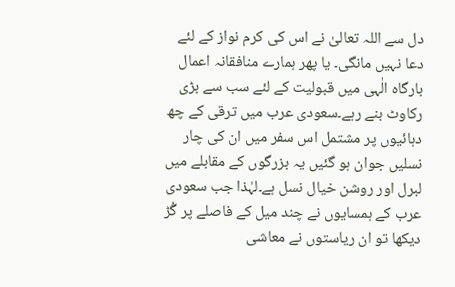دل سے اللہ تعالیٰ نے اس کی کرم نواز کے لئے دعا نہیں مانگی۔ یا پھر ہمارے منافقانہ اعمال بارگاہ الٰہی میں قبولیت کے لئے سب سے بڑی رکاوٹ بنے رہے۔سعودی عرب میں ترقی کے چھ دہائیوں پر مشتمل اس سفر میں ان کی چار نسلیں جوان ہو گئیں یہ بزرگوں کے مقابلے میں لبرل اور روشن خیال نسل ہے۔لہٰذا جب سعودی عرب کے ہمسایوں نے چند میل کے فاصلے پر گُڑ دیکھا تو ان ریاستوں نے معاشی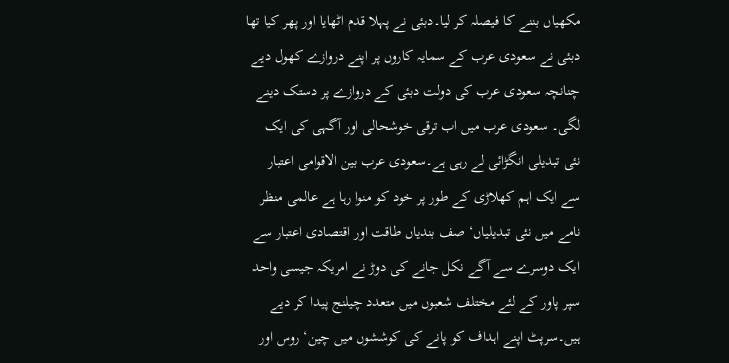مکھیاں بننے کا فیصلہ کر لیا۔دبئی نے پہلا قدم اٹھایا اور پھر کیا تھا دبئی نے سعودی عرب کے سمایہ کاروں پر اپنے دروازے کھول دیے چنانچہ سعودی عرب کی دولت دبئی کے دروازے پر دستک دینے لگی۔ سعودی عرب میں اب ترقی خوشحالی اور آگہی کی ایک نئی تبدیلی انگڑائی لے رہی ہے۔سعودی عرب بین الاقوامی اعتبار سے ایک اہم کھلاڑی کے طور پر خود کو منوا رہا ہے عالمی منظر نامے میں نئی تبدیلیاں‘ صف بندیاں طاقت اور اقتصادی اعتبار سے ایک دوسرے سے آگے نکل جانے کی دوڑ نے امریکہ جیسی واحد سپر پاور کے لئے مختلف شعبوں میں متعدد چیلنج پیدا کر دیے ہیں۔سرپٹ اپنے اہداف کو پانے کی کوششوں میں چین‘ روس اور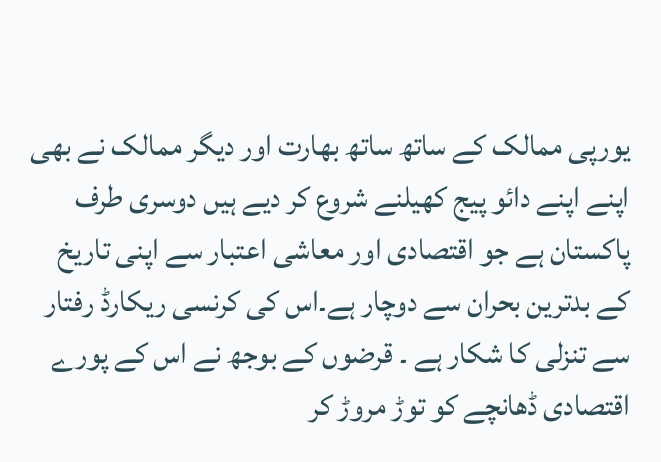یورپی ممالک کے ساتھ ساتھ بھارت اور دیگر ممالک نے بھی اپنے اپنے دائو پیج کھیلنے شروع کر دیے ہیں دوسری طرف پاکستان ہے جو اقتصادی اور معاشی اعتبار سے اپنی تاریخ کے بدترین بحران سے دوچار ہے۔اس کی کرنسی ریکارڈ رفتار سے تنزلی کا شکار ہے ۔ قرضوں کے بوجھ نے اس کے پورے اقتصادی ڈھانچے کو توڑ مروڑ کر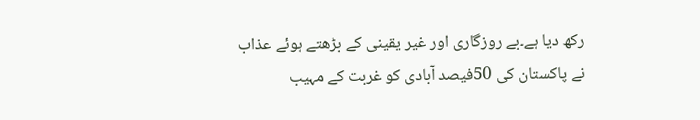رکھ دیا ہے۔بے روزگاری اور غیر یقینی کے بڑھتے ہوئے عذاب نے پاکستان کی 50فیصد آبادی کو غربت کے مہیب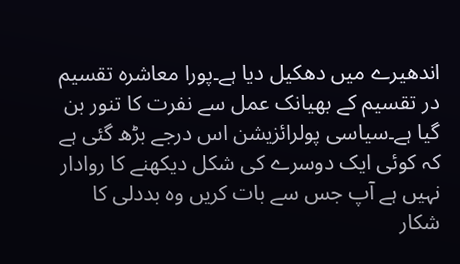اندھیرے میں دھکیل دیا ہے۔پورا معاشرہ تقسیم در تقسیم کے بھیانک عمل سے نفرت کا تنور بن گیا ہے۔سیاسی پولرائزیشن اس درجے بڑھ گئی ہے کہ کوئی ایک دوسرے کی شکل دیکھنے کا روادار نہیں ہے آپ جس سے بات کریں وہ بددلی کا شکار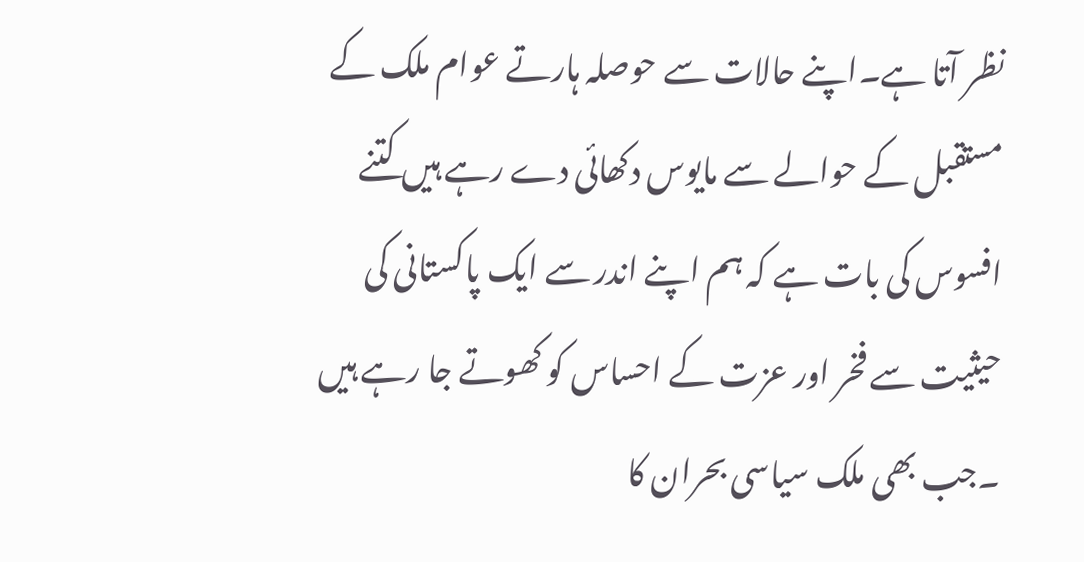نظر آتا ہے۔اپنے حالات سے حوصلہ ہارتے عوام ملک کے مستقبل کے حوالے سے مایوس دکھائی دے رہے ہیں کتنے افسوس کی بات ہے کہ ہم اپنے اندر سے ایک پاکستانی کی حیثیت سے فخر اور عزت کے احساس کو کھوتے جا رہے ہیں ۔جب بھی ملک سیاسی بحران کا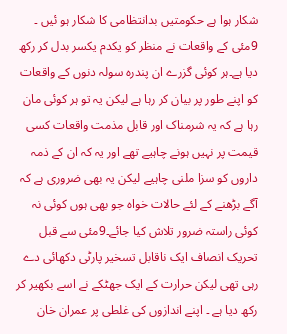شکار ہوا ہے حکومتیں بدانتظامی کا شکار ہو ئیں ۔ 9مئی کے واقعات نے منظر کو یکدم یکسر بدل کر رکھ دیا ہے۔ہر کوئی گزرے ان پندرہ سولہ دنوں کے واقعات کو اپنے طور پر بیان کر رہا ہے لیکن یہ تو ہر کوئی مان رہا ہے کہ یہ شرمناک اور قابل مذمت واقعات کسی قیمت پر نہیں ہونے چاہیے تھے اور یہ کہ ان کے ذمہ داروں کو سزا ملنی چاہیے لیکن یہ بھی ضروری ہے کہ آگے بڑھنے کے لئے حالات خواہ جو بھی ہوں کوئی نہ کوئی راستہ ضرور تلاش کیا جائے۔9مئی سے قبل تحریک انصاف ایک ناقابل تسخیر پارٹی دکھائی دے رہی تھی لیکن حرارت کے ایک جھٹکے نے اسے بکھیر کر رکھ دیا ہے ۔ اپنے اندازوں کی غلطی پر عمران خان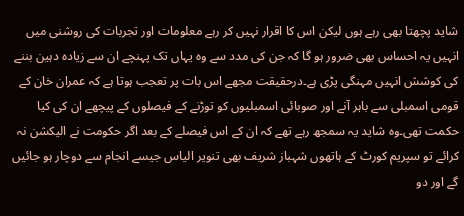شاید پچھتا بھی رہے ہوں لیکن اس کا اقرار نہیں کر رہے معلومات اور تجربات کی روشنی میں انہیں یہ احساس بھی ضرور ہو گا کہ جن کی مدد سے وہ یہاں تک پہنچے ان سے زیادہ دہین بننے کی کوشش انہیں مہنگی پڑی ہے۔درحقیقت مجھے اس بات پر تعجب ہوتا ہے کہ عمران خان کے قومی اسمبلی سے باہر آنے اور صوبائی اسمبلیوں کو توڑنے کے فیصلوں کے پیچھے ان کی کیا حکمت تھی۔وہ شاید یہ سمجھ رہے تھے کہ ان کے اس فیصلے کے بعد اگر حکومت نے الیکشن نہ کرائے تو سپریم کورٹ کے ہاتھوں شہباز شریف بھی تنویر الیاس جیسے انجام سے دوچار ہو جائیں گے اور دو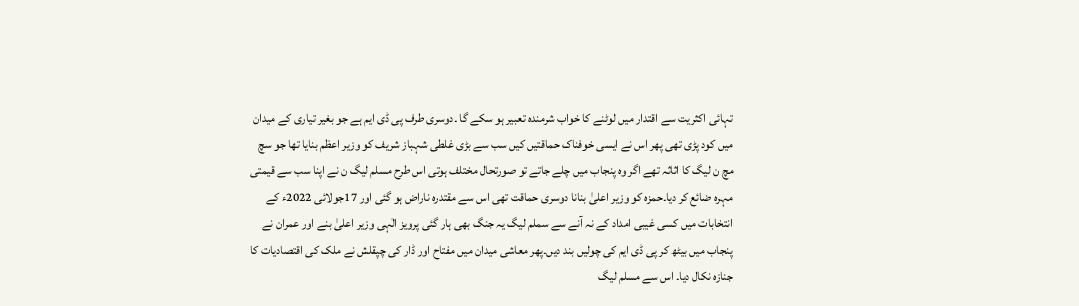تہائی اکثریت سے اقتدار میں لوٹنے کا خواب شرمندہ تعبیر ہو سکے گا ۔دوسری طرف پی ڈی ایم ہے جو بغیر تیاری کے میدان میں کود پڑی تھی پھر اس نے ایسی خوفناک حماقتیں کیں سب سے بڑی غلطی شہباز شریف کو وزیر اعظم بنایا تھا جو سچ مچ ن لیگ کا اثاثہ تھے اگر وہ پنجاب میں چلے جاتے تو صورتحال مختلف ہوتی اس طرح مسلم لیگ ن نے اپنا سب سے قیمتی مہرہ ضائع کر دیا۔حمزہ کو وزیر اعلیٰ بنانا دوسری حماقت تھی اس سے مقتدرہ ناراض ہو گئی اور 17جولائی 2022ء کے انتخابات میں کسی غیبی امداد کے نہ آنے سے سملم لیگ یہ جنگ بھی ہار گئی پرویز الٰہی وزیر اعلیٰ بنے اور عمران نے پنجاب میں بیٹھ کر پی ڈی ایم کی چولیں بند دیں۔پھر معاشی میدان میں مفتاح اور ڈار کی چپقلش نے ملک کی اقتصادیات کا جنازہ نکال دیا۔ اس سے مسلم لیگ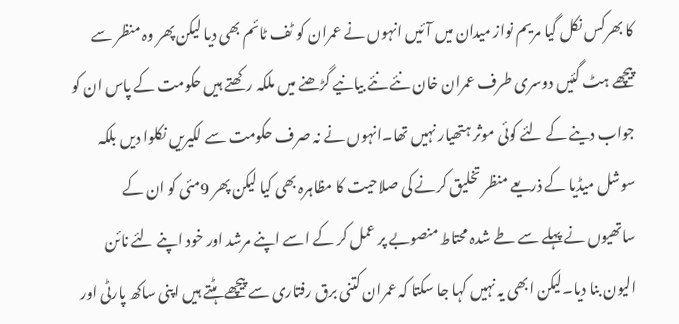کا بھرکس نکل گیا مریم نواز میدان میں آئیں انہوں نے عمران کو ٹف ٹائم بھی دیا لیکن پھر وہ منظر سے پیچھے ہٹ گئیں دوسری طرف عمران خان نئے نئے بیانیے گڑھنے میں ملکہ رکھتے ہیں حکومت کے پاس ان کو جواب دینے کے لئے کوئی موثر ہتھیار نہیں تھا۔انہوں نے نہ صرف حکومت سے لکیریں نکلوا دیں بلکہ سوشل میڈیا کے ذریعے منظر تخلیق کرنے کی صلاحیت کا مظاہرہ بھی کیا لیکن پھر 9مئی کو ان کے ساتھیوں نے پہلے سے طے شدہ محتاط منصوبے پر عمل کر کے اسے اپنے مرشد اور خود اپنے لئے نائن الیون بنا دیا۔لیکن ابھی یہ نہیں کہا جا سکتا کہ عمران کتنی برق رفتاری سے پیچھے ہٹتے ہیں اپنی ساکھ پارٹی اور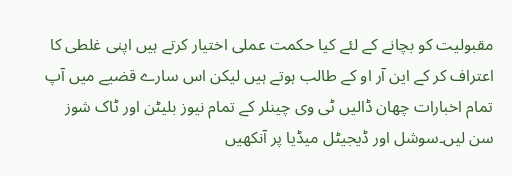مقبولیت کو بچانے کے لئے کیا حکمت عملی اختیار کرتے ہیں اپنی غلطی کا اعتراف کر کے این آر او کے طالب ہوتے ہیں لیکن اس سارے قضیے میں آپ تمام اخبارات چھان ڈالیں ٹی وی چینلر کے تمام نیوز بلیٹن اور ٹاک شوز سن لیں۔سوشل اور ڈیجیٹل میڈیا پر آنکھیں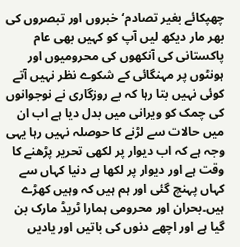چھپکائے بغیر تصادم‘خبروں اور تبصروں کی بھر مار دیکھ لیں آپ کو کہیں بھی عام پاکستانی کی آنکھوں کی محرومیوں اور ہونٹوں پر مہنگائی کے شکوے نظر نہیں آتے کوئی نہیں بتا رہا کہ بے روزگاری نے نوجوانوں کی چمک کو ویرانی میں بدل دیا ہے اب ان میں حالات سے لڑنے کا حوصلہ نہیں رہا یہی وجہ ہے کہ اب دیوار پر لکھی تحریر پڑھنے کا وقت ہے اور دیوار پر لکھا ہے دنیا کہاں سے کہاں پہنچ گئی اور ہم ہیں کہ وہیں کھڑے ہیں۔بحران اور محرومی ہمارا ٹریڈ مارک بن گیا ہے اور اچھے دنوں کی باتیں اور یادیں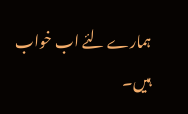ہمارے لئے اب خواب ہیں۔